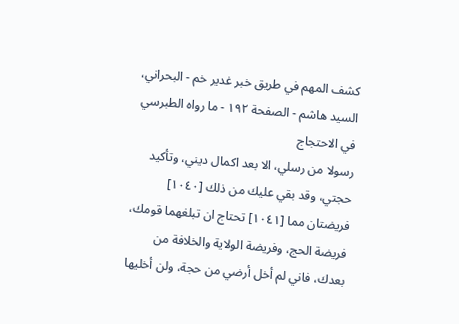كشف المهم في طريق خبر غدير خم - البحراني، السيد هاشم - الصفحة ١٩٢ - ما رواه الطبرسي في الاحتجاج
رسولا من رسلي، الا بعد اكمال ديني، وتأكيد حجتي، وقد بقي عليك من ذلك [١٠٤٠] فريضتان مما [١٠٤١] تحتاج ان تبلغهما قومك، فريضة الحج، وفريضة الولاية والخلافة من بعدك، فاني لم أخل أرضي من حجة، ولن أخليها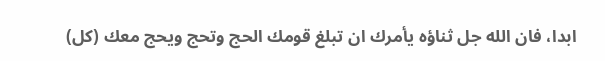ابدا، فان الله جل ثناؤه يأمرك ان تبلغ قومك الحج وتحج ويحج معك (كل)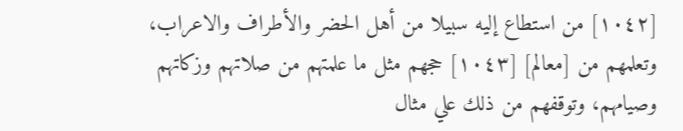[١٠٤٢] من استطاع إليه سبيلا من أهل الحضر والأطراف والاعراب، وتعلمهم من [معالم] [١٠٤٣] حجهم مثل ما علمتهم من صلاتهم وزكاتهم وصيامهم، وتوقفهم من ذلك علي مثال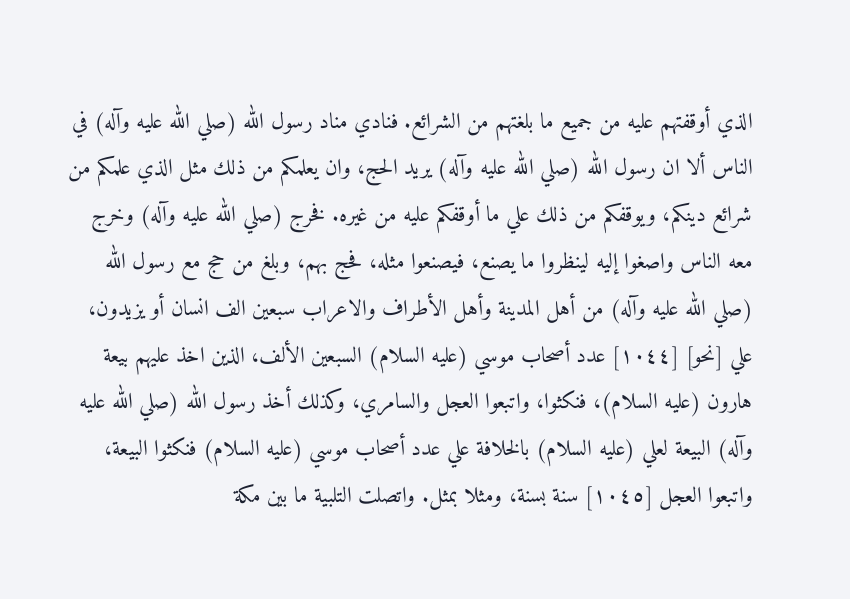الذي أوقفتهم عليه من جميع ما بلغتهم من الشرائع. فنادي مناد رسول الله (صلي الله عليه وآله) في الناس ألا ان رسول الله (صلي الله عليه وآله) يريد الحج، وان يعلمكم من ذلك مثل الذي علمكم من شرائع دينكم، ويوقفكم من ذلك علي ما أوقفكم عليه من غيره. فخرج (صلي الله عليه وآله) وخرج معه الناس واصغوا إليه لينظروا ما يصنع، فيصنعوا مثله، فحج بهم، وبلغ من حج مع رسول الله (صلي الله عليه وآله) من أهل المدينة وأهل الأطراف والاعراب سبعين الف انسان أو يزيدون، علي [نحو] [١٠٤٤] عدد أصحاب موسي (عليه السلام) السبعين الألف، الذين اخذ عليهم بيعة هارون (عليه السلام)، فنكثوا، واتبعوا العجل والسامري، وكذلك أخذ رسول الله (صلي الله عليه وآله) البيعة لعلي (عليه السلام) بالخلافة علي عدد أصحاب موسي (عليه السلام) فنكثوا البيعة، واتبعوا العجل [١٠٤٥] سنة بسنة، ومثلا بمثل. واتصلت التلبية ما بين مكة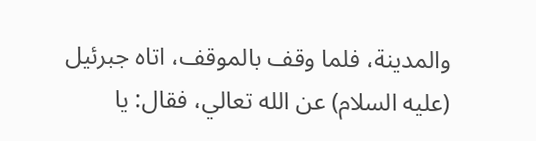والمدينة، فلما وقف بالموقف، اتاه جبرئيل (عليه السلام) عن الله تعالي، فقال: يا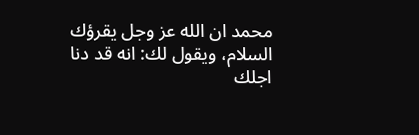محمد ان الله عز وجل يقرؤك السلام، ويقول لك: انه قد دنا اجلك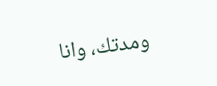ومدتك، وانا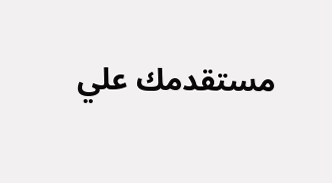مستقدمك علي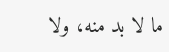ما لا بد منه، ولا